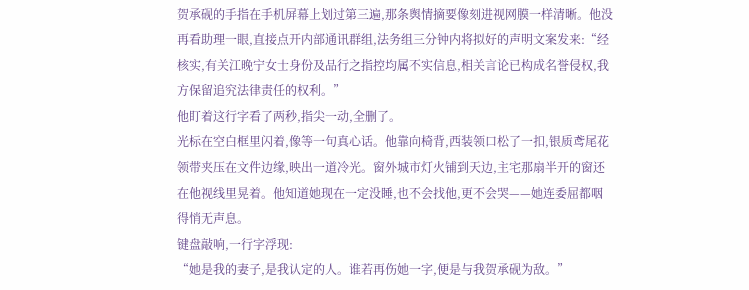贺承砚的手指在手机屏幕上划过第三遍,那条舆情摘要像刻进视网膜一样清晰。他没再看助理一眼,直接点开内部通讯群组,法务组三分钟内将拟好的声明文案发来:“经核实,有关江晚宁女士身份及品行之指控均属不实信息,相关言论已构成名誉侵权,我方保留追究法律责任的权利。”
他盯着这行字看了两秒,指尖一动,全删了。
光标在空白框里闪着,像等一句真心话。他靠向椅背,西装领口松了一扣,银质鸢尾花领带夹压在文件边缘,映出一道冷光。窗外城市灯火铺到天边,主宅那扇半开的窗还在他视线里晃着。他知道她现在一定没睡,也不会找他,更不会哭——她连委屈都咽得悄无声息。
键盘敲响,一行字浮现:
“她是我的妻子,是我认定的人。谁若再伤她一字,便是与我贺承砚为敌。”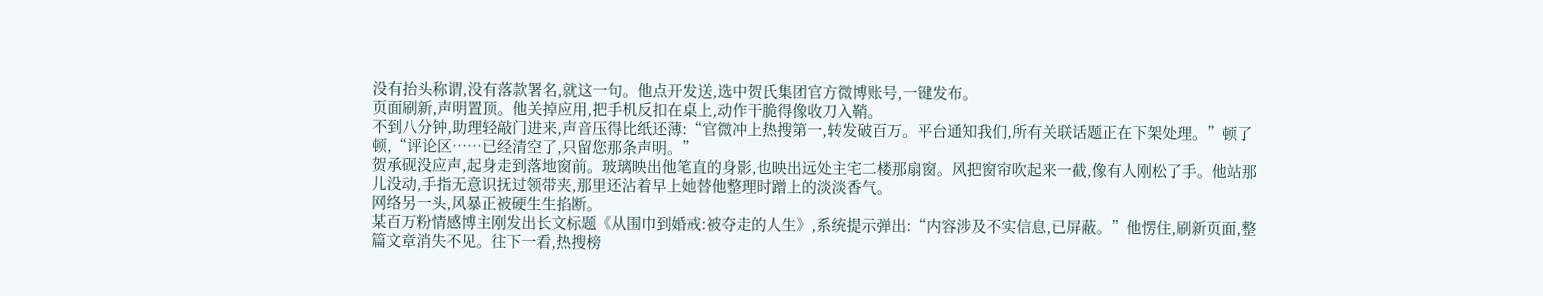没有抬头称谓,没有落款署名,就这一句。他点开发送,选中贺氏集团官方微博账号,一键发布。
页面刷新,声明置顶。他关掉应用,把手机反扣在桌上,动作干脆得像收刀入鞘。
不到八分钟,助理轻敲门进来,声音压得比纸还薄:“官微冲上热搜第一,转发破百万。平台通知我们,所有关联话题正在下架处理。”顿了顿,“评论区……已经清空了,只留您那条声明。”
贺承砚没应声,起身走到落地窗前。玻璃映出他笔直的身影,也映出远处主宅二楼那扇窗。风把窗帘吹起来一截,像有人刚松了手。他站那儿没动,手指无意识抚过领带夹,那里还沾着早上她替他整理时蹭上的淡淡香气。
网络另一头,风暴正被硬生生掐断。
某百万粉情感博主刚发出长文标题《从围巾到婚戒:被夺走的人生》,系统提示弹出:“内容涉及不实信息,已屏蔽。”他愣住,刷新页面,整篇文章消失不见。往下一看,热搜榜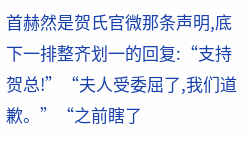首赫然是贺氏官微那条声明,底下一排整齐划一的回复:“支持贺总!”“夫人受委屈了,我们道歉。”“之前瞎了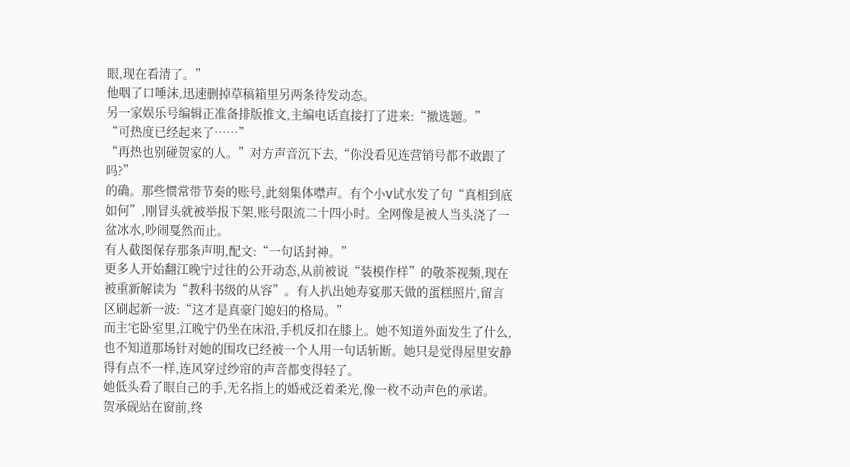眼,现在看清了。”
他咽了口唾沫,迅速删掉草稿箱里另两条待发动态。
另一家娱乐号编辑正准备排版推文,主编电话直接打了进来:“撤选题。”
“可热度已经起来了……”
“再热也别碰贺家的人。”对方声音沉下去,“你没看见连营销号都不敢跟了吗?”
的确。那些惯常带节奏的账号,此刻集体噤声。有个小V试水发了句“真相到底如何”,刚冒头就被举报下架,账号限流二十四小时。全网像是被人当头浇了一盆冰水,吵闹戛然而止。
有人截图保存那条声明,配文:“一句话封神。”
更多人开始翻江晚宁过往的公开动态,从前被说“装模作样”的敬茶视频,现在被重新解读为“教科书级的从容”。有人扒出她寿宴那天做的蛋糕照片,留言区刷起新一波:“这才是真豪门媳妇的格局。”
而主宅卧室里,江晚宁仍坐在床沿,手机反扣在膝上。她不知道外面发生了什么,也不知道那场针对她的围攻已经被一个人用一句话斩断。她只是觉得屋里安静得有点不一样,连风穿过纱帘的声音都变得轻了。
她低头看了眼自己的手,无名指上的婚戒泛着柔光,像一枚不动声色的承诺。
贺承砚站在窗前,终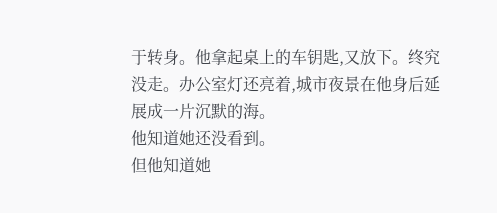于转身。他拿起桌上的车钥匙,又放下。终究没走。办公室灯还亮着,城市夜景在他身后延展成一片沉默的海。
他知道她还没看到。
但他知道她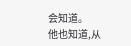会知道。
他也知道,从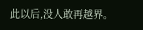此以后,没人敢再越界。